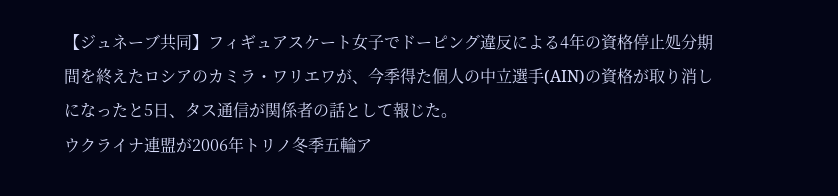【ジュネーブ共同】フィギュアスケート女子でドーピング違反による4年の資格停止処分期間を終えたロシアのカミラ・ワリエワが、今季得た個人の中立選手(AIN)の資格が取り消しになったと5日、タス通信が関係者の話として報じた。
ウクライナ連盟が2006年トリノ冬季五輪ア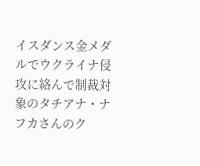イスダンス金メダルでウクライナ侵攻に絡んで制裁対象のタチアナ・ナフカさんのク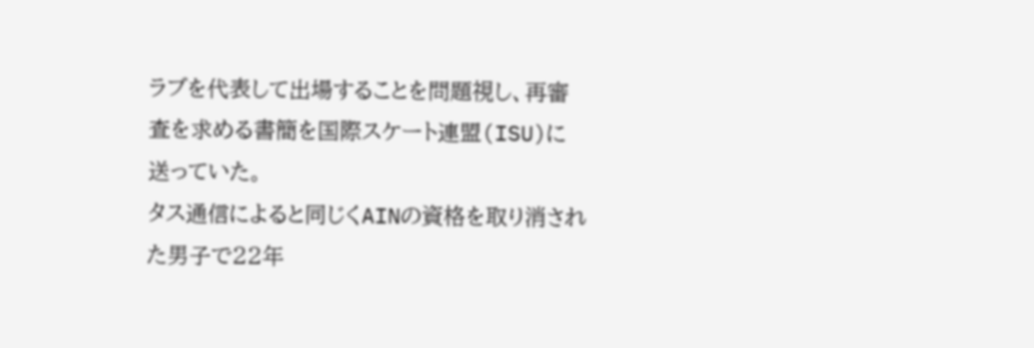ラブを代表して出場することを問題視し、再審査を求める書簡を国際スケート連盟(ISU)に送っていた。
タス通信によると同じくAINの資格を取り消された男子で22年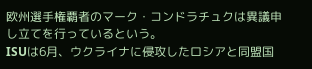欧州選手権覇者のマーク・コンドラチュクは異議申し立てを行っているという。
ISUは6月、ウクライナに侵攻したロシアと同盟国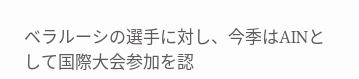ベラルーシの選手に対し、今季はAINとして国際大会参加を認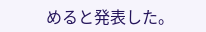めると発表した。